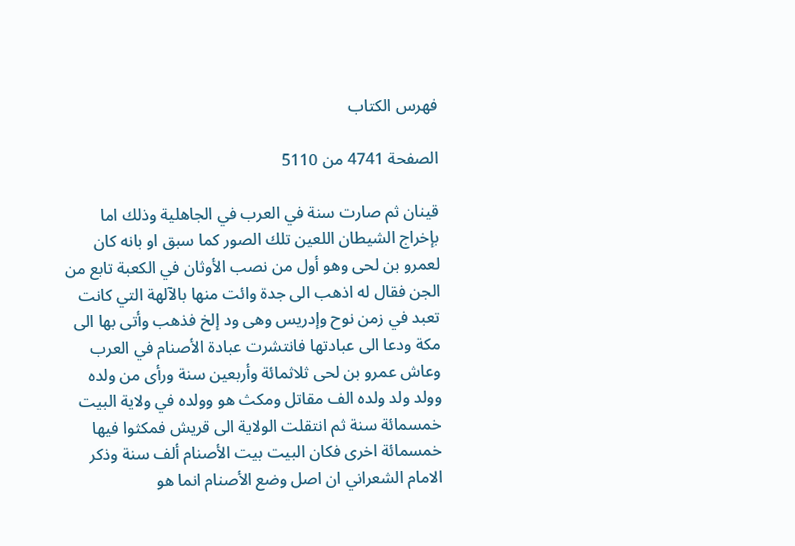فهرس الكتاب

الصفحة 4741 من 5110

قينان ثم صارت سنة في العرب في الجاهلية وذلك اما بإخراج الشيطان اللعين تلك الصور كما سبق او بانه كان لعمرو بن لحى وهو أول من نصب الأوثان في الكعبة تابع من الجن فقال له اذهب الى جدة وائت منها بالآلهة التي كانت تعبد في زمن نوح وإدريس وهى ود إلخ فذهب وأتى بها الى مكة ودعا الى عبادتها فانتشرت عبادة الأصنام في العرب وعاش عمرو بن لحى ثلاثمائة وأربعين سنة ورأى من ولده وولد ولد ولده الف مقاتل ومكث هو وولده في ولاية البيت خمسمائة سنة ثم انتقلت الولاية الى قريش فمكثوا فيها خمسمائة اخرى فكان البيت بيت الأصنام ألف سنة وذكر الامام الشعراني ان اصل وضع الأصنام انما هو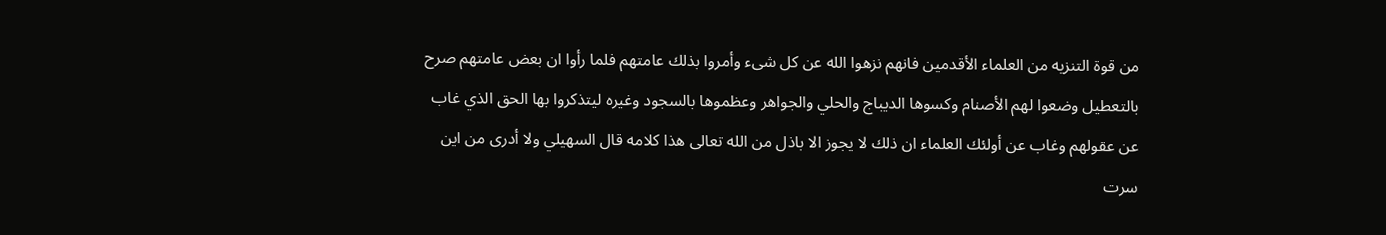من قوة التنزيه من العلماء الأقدمين فانهم نزهوا الله عن كل شىء وأمروا بذلك عامتهم فلما رأوا ان بعض عامتهم صرح بالتعطيل وضعوا لهم الأصنام وكسوها الديباج والحلي والجواهر وعظموها بالسجود وغيره ليتذكروا بها الحق الذي غاب عن عقولهم وغاب عن أولئك العلماء ان ذلك لا يجوز الا باذل من الله تعالى هذا كلامه قال السهيلي ولا أدرى من اين سرت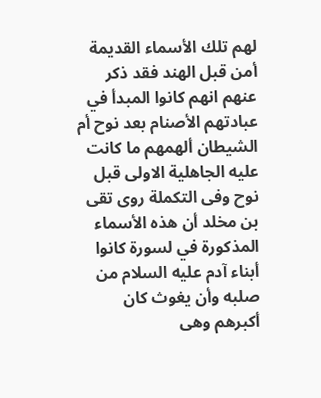لهم تلك الأسماء القديمة أمن قبل الهند فقد ذكر عنهم انهم كانوا المبدأ في عبادتهم الأصنام بعد نوح أم الشيطان ألهمهم ما كانت عليه الجاهلية الاولى قبل نوح وفى التكملة روى تقى بن مخلد أن هذه الأسماء المذكورة في لسورة كانوا أبناء آدم عليه السلام من صلبه وأن يغوث كان أكبرهم وهى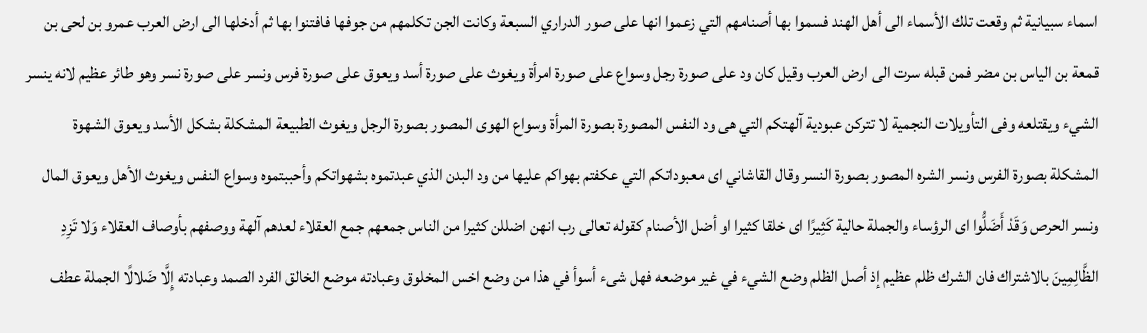اسماء سبيانية ثم وقعت تلك الأسماء الى أهل الهند فسموا بها أصنامهم التي زعموا انها على صور الدراري السبعة وكانت الجن تكلمهم من جوفها فافتنوا بها ثم أدخلها الى ارض العرب عمرو بن لحى بن قمعة بن الياس بن مضر فمن قبله سرت الى ارض العرب وقيل كان ود على صورة رجل وسواع على صورة امرأة ويغوث على صورة أسد ويعوق على صورة فرس ونسر على صورة نسر وهو طائر عظيم لانه ينسر الشيء ويقتلعه وفى التأويلات النجمية لا تتركن عبودية آلهتكم التي هى ود النفس المصورة بصورة المرأة وسواع الهوى المصور بصورة الرجل ويغوث الطبيعة المشكلة بشكل الأسد ويعوق الشهوة المشكلة بصورة الفرس ونسر الشره المصور بصورة النسر وقال القاشاني اى معبوداتكم التي عكفتم بهواكم عليها من ود البدن الذي عبدتموه بشهواتكم وأحببتموه وسواع النفس ويغوث الأهل ويعوق المال ونسر الحرص وَقَدْ أَضَلُّوا اى الرؤساء والجملة حالية كَثِيرًا اى خلقا كثيرا او أضل الأصنام كقوله تعالى رب انهن اضللن كثيرا من الناس جمعهم جمع العقلاء لعدهم آلهة ووصفهم بأوصاف العقلاء وَلا تَزِدِ الظَّالِمِينَ بالاشتراك فان الشرك ظلم عظيم إذ أصل الظلم وضع الشيء في غير موضعه فهل شىء أسوأ في هذا من وضع اخس المخلوق وعبادته موضع الخالق الفرد الصمد وعبادته إِلَّا ضَلالًا الجملة عطف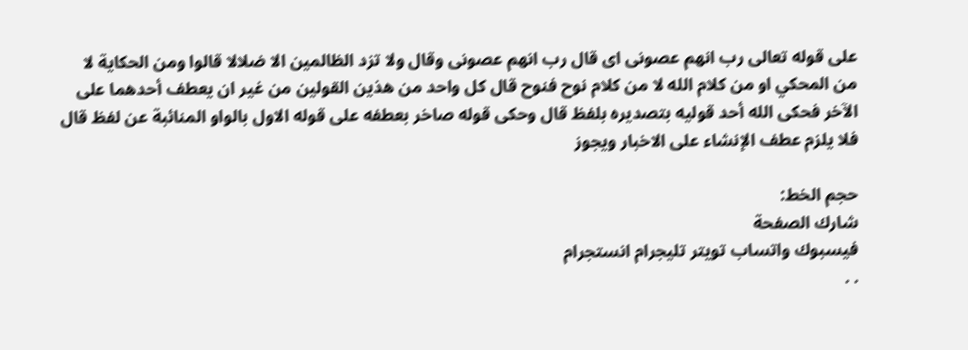على قوله تعالى رب انهم عصونى اى قال رب انهم عصونى وقال ولا تزد الظالمين الا ضلالا قالوا ومن الحكاية لا من المحكي او من كلام الله لا من كلام نوح فنوح قال كل واحد من هذين القولين من غير ان يعطف أحدهما على الآخر فحكى الله أحد قوليه بتصديره بلفظ قال وحكى قوله صاخر بعطفه على قوله الاول بالواو المنائبة عن لفظ قال فلا يلزم عطف الإنشاء على الاخبار ويجوز

حجم الخط:
شارك الصفحة
فيسبوك واتساب تويتر تليجرام انستجرام
. .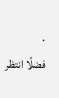.
فضلًا انتظر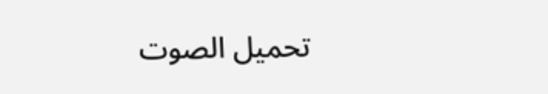تحميل الصوت